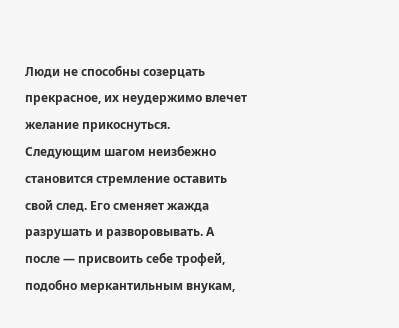Люди не способны созерцать прекрасное, их неудержимо влечет желание прикоснуться. Следующим шагом неизбежно становится стремление оставить свой след. Его сменяет жажда разрушать и разворовывать. А после — присвоить себе трофей, подобно меркантильным внукам,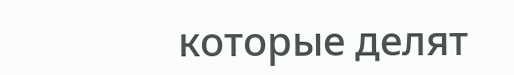которые делят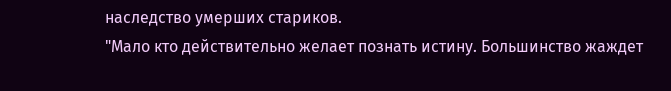наследство умерших стариков.
"Мало кто действительно желает познать истину. Большинство жаждет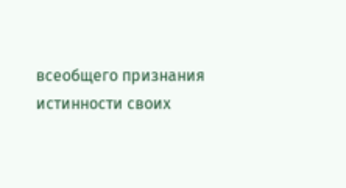всеобщего признания истинности своих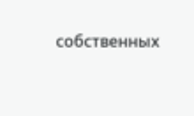собственных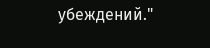убеждений."